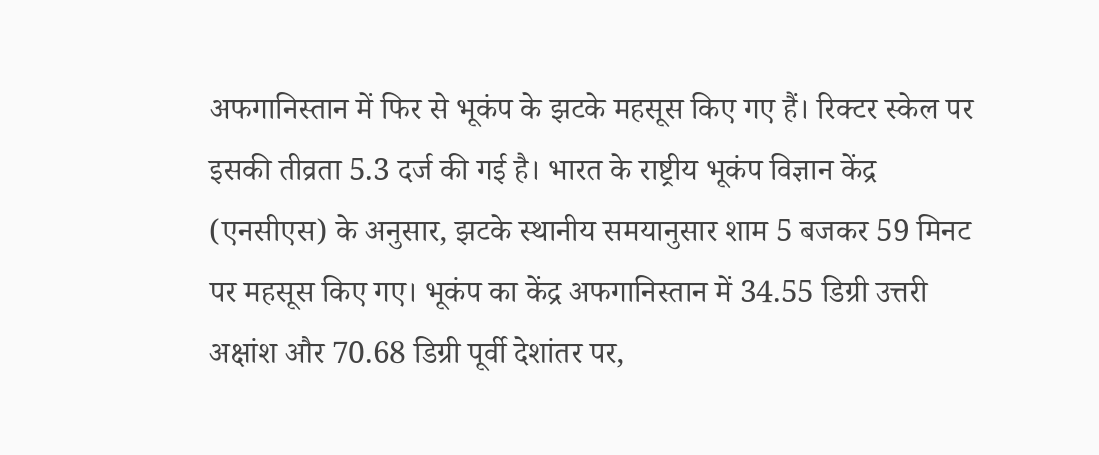अफगानिस्तान में फिर से भूकंप के झटके महसूस किए गए हैं। रिक्टर स्केल पर इसकी तीव्रता 5.3 दर्ज की गई है। भारत के राष्ट्रीय भूकंप विज्ञान केंद्र (एनसीएस) के अनुसार, झटके स्थानीय समयानुसार शाम 5 बजकर 59 मिनट पर महसूस किए गए। भूकंप का केंद्र अफगानिस्तान में 34.55 डिग्री उत्तरी अक्षांश और 70.68 डिग्री पूर्वी देशांतर पर,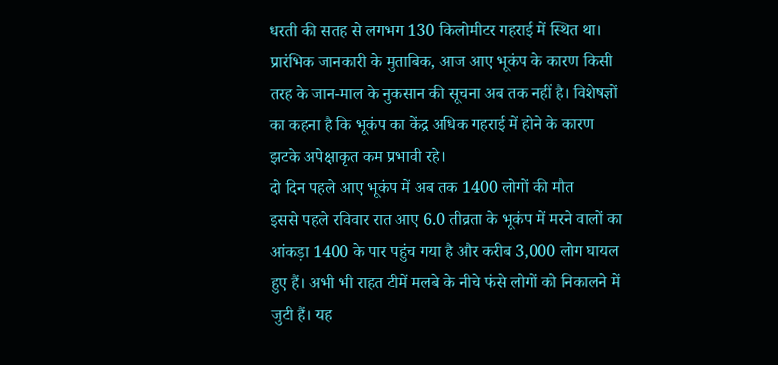धरती की सतह से लगभग 130 किलोमीटर गहराई में स्थित था।
प्रारंभिक जानकारी के मुताबिक, आज आए भूकंप के कारण किसी तरह के जान-माल के नुकसान की सूचना अब तक नहीं है। विशेषज्ञों का कहना है कि भूकंप का केंद्र अधिक गहराई में होने के कारण झटके अपेक्षाकृत कम प्रभावी रहे।
दो दिन पहले आए भूकंप में अब तक 1400 लोगों की मौत
इससे पहले रविवार रात आए 6.0 तीव्रता के भूकंप में मरने वालों का आंकड़ा 1400 के पार पहुंच गया है और करीब 3,000 लोग घायल हुए हैं। अभी भी राहत टीमें मलबे के नीचे फंसे लोगों को निकालने में जुटी हैं। यह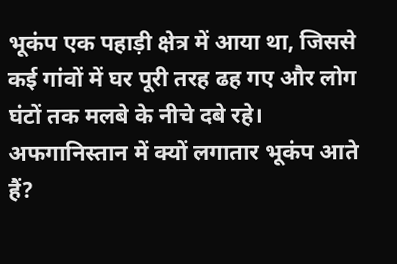भूकंप एक पहाड़ी क्षेत्र में आया था, जिससे कई गांवों में घर पूरी तरह ढह गए और लोग घंटों तक मलबे के नीचे दबे रहे।
अफगानिस्तान में क्यों लगातार भूकंप आते हैं?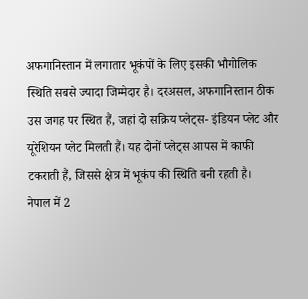अफगानिस्तान में लगातार भूकंपों के लिए इसकी भौगोलिक स्थिति सबसे ज्यादा जिम्मेदार है। दरअसल, अफगानिस्तान ठीक उस जगह पर स्थित हैं, जहां दो सक्रिय प्लेट्स- इंडियन प्लेट और यूरेशियन प्लेट मिलती हैं। यह दोनों प्लेट्स आपस में काफी टकराती हैं, जिससे क्षेत्र में भूकंप की स्थिति बनी रहती है।
नेपाल में 2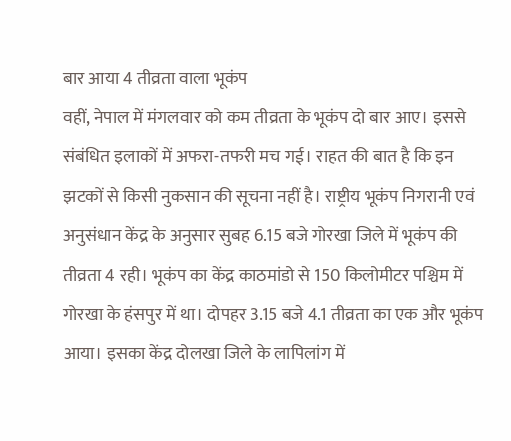बार आया 4 तीव्रता वाला भूकंप
वहीं, नेपाल में मंगलवार को कम तीव्रता के भूकंप दो बार आए। इससे संबंधित इलाकों में अफरा-तफरी मच गई। राहत की बात है कि इन झटकों से किसी नुकसान की सूचना नहीं है। राष्ट्रीय भूकंप निगरानी एवं अनुसंधान केंद्र के अनुसार सुबह 6.15 बजे गोरखा जिले में भूकंप की तीव्रता 4 रही। भूकंप का केंद्र काठमांडो से 150 किलोमीटर पश्चिम में गोरखा के हंसपुर में था। दोपहर 3.15 बजे 4.1 तीव्रता का एक और भूकंप आया। इसका केंद्र दोलखा जिले के लापिलांग में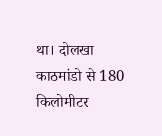था। दोलखा काठमांडो से 180 किलोमीटर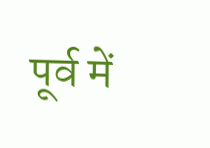पूर्व में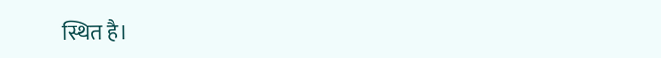स्थित है।